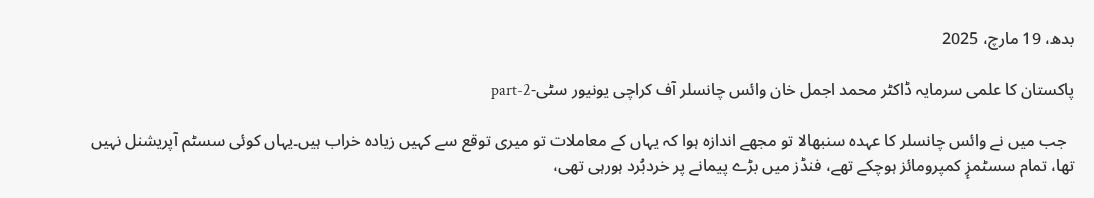بدھ، 19 مارچ، 2025

پاکستان کا علمی سرمایہ ڈاکٹر محمد اجمل خان وائس چانسلر آف کراچی یونیور سٹی-part-2

  جب میں نے وائس چانسلر کا عہدہ سنبھالا تو مجھے اندازہ ہوا کہ یہاں کے معاملات تو میری توقع سے کہیں زیادہ خراب ہیں۔یہاں کوئی سسٹم آپریشنل نہیں تھا، تمام سسٹمزٕ کمپرومائز ہوچکے تھے، فنڈز میں بڑے پیمانے پر خردبُرد ہورہی تھی،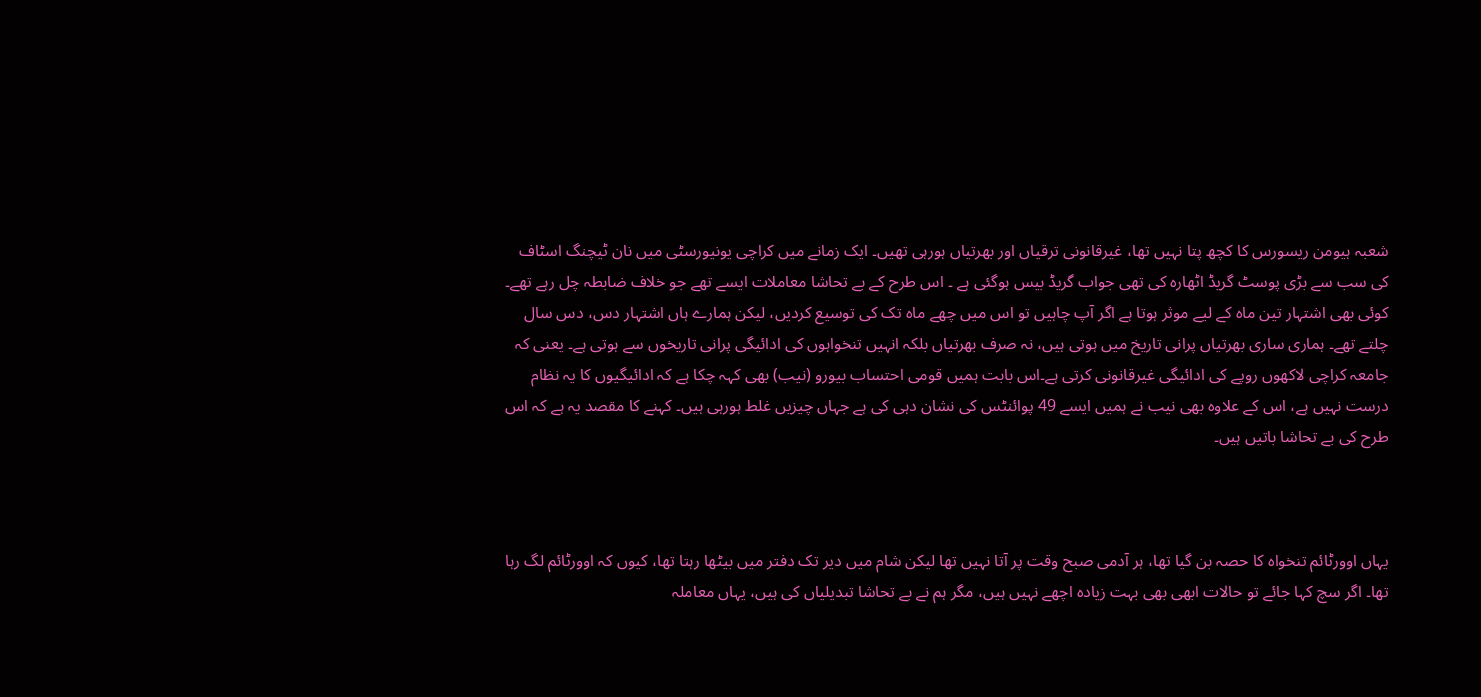شعبہ ہیومن ریسورس کا کچھ پتا نہیں تھا، غیرقانونی ترقیاں اور بھرتیاں ہورہی تھیں۔ ایک زمانے میں کراچی یونیورسٹی میں نان ٹیچنگ اسٹاف کی سب سے بڑی پوسٹ گریڈ اٹھارہ کی تھی جواب گریڈ بیس ہوگئی ہے ۔ اس طرح کے بے تحاشا معاملات ایسے تھے جو خلاف ضابطہ چل رہے تھے۔ کوئی بھی اشتہار تین ماہ کے لیے موثر ہوتا ہے اگر آپ چاہیں تو اس میں چھے ماہ تک کی توسیع کردیں، لیکن ہمارے ہاں اشتہار دس، دس سال چلتے تھے۔ ہماری ساری بھرتیاں پرانی تاریخ میں ہوتی ہیں، نہ صرف بھرتیاں بلکہ انہیں تنخواہوں کی ادائیگی پرانی تاریخوں سے ہوتی ہے۔ یعنی کہ جامعہ کراچی لاکھوں روپے کی ادائیگی غیرقانونی کرتی ہے۔اس بابت ہمیں قومی احتساب بیورو (نیب) بھی کہہ چکا ہے کہ ادائیگیوں کا یہ نظام درست نہیں ہے، اس کے علاوہ بھی نیب نے ہمیں ایسے 49 پوائنٹس کی نشان دہی کی ہے جہاں چیزیں غلط ہورہی ہیں۔ کہنے کا مقصد یہ ہے کہ اس طرح کی بے تحاشا باتیں ہیں۔



یہاں اوورٹائم تنخواہ کا حصہ بن گیا تھا، ہر آدمی صبح وقت پر آتا نہیں تھا لیکن شام میں دیر تک دفتر میں بیٹھا رہتا تھا، کیوں کہ اوورٹائم لگ رہا تھا۔ اگر سچ کہا جائے تو حالات ابھی بھی بہت زیادہ اچھے نہیں ہیں، مگر ہم نے بے تحاشا تبدیلیاں کی ہیں، یہاں معاملہ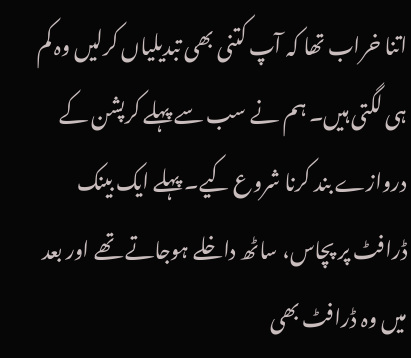اتنا خراب تھا کہ آپ کتنی بھی تبدیلیاں کرلیں وہ کم ہی لگتی ہیں۔ ہم نے سب سے پہلے کرپشن کے دروازے بند کرنا شروع کیے۔ پہلے ایک بینک ڈرافٹ پر پچاس، ساٹھ داخلے ہوجاتے تھے اور بعد میں وہ ڈرافٹ بھی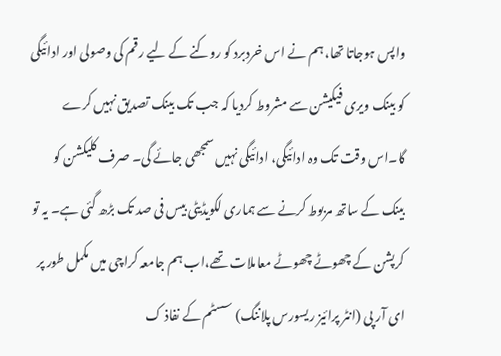واپس ہوجاتا تھا، ہم نے اس خردبرد کو روکنے کے لیے رقم کی وصولی اور ادائیگی کو بینک ویری فیکیشن سے مشروط کردیا کہ جب تک بینک تصدیق نہیں کرے گا۔اس وقت تک وہ ادائیگی، ادائیگی نہیں سمجھی جائے گی۔ صرف کلیکشن کو بینک کے ساتھ مربوط کرنے سے ہماری لکویڈیٹی بیس فی صد تک بڑھ گئی ہے۔ یہ تو کرپشن کے چھوٹے چھوٹے معاملات تھے،اب ہم جامعہ کراچی میں مکمل طور پر ای آر پی (انٹر پرائیز ریسورس پلاننگ) سسٹم کے نفاذ ک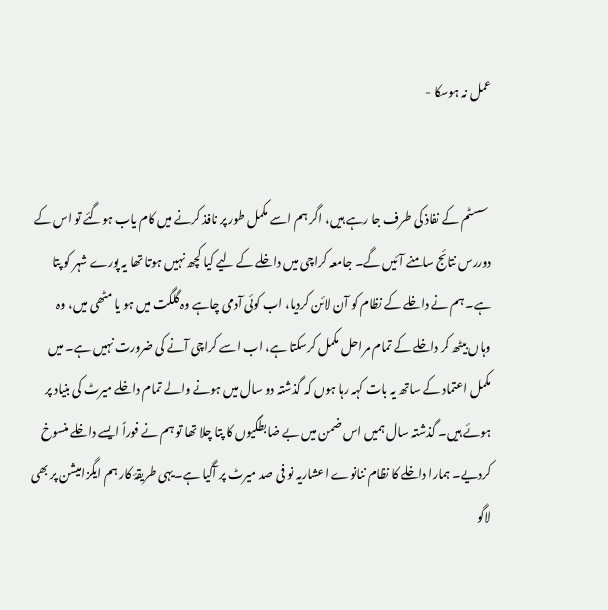عمل نہ ہوسکا -


 سسٹم کے نفاذ کی طرف جا رہے ہیں، اگر ہم اسے مکمل طور پر نافذ کرنے میں کام یاب ہوگئے تو اس کے دوررس نتائج سامنے آئیں گے۔ جامعہ کراچی میں داخلے کے لیے کیا کچھ نہیں ہوتا تھا یہ پورے شہر کو پتا ہے۔ ہم نے داخلے کے نظام کو آن لائن کردیا، اب کوئی آدمی چاہے وہ گلگت میں ہو یا مٹھی میں، وہ وہاں بیٹھ کر داخلے کے تمام مراحل مکمل کرسکتا ہے، اب اسے کراچی آنے کی ضرورت نہیں ہے۔ میں مکمل اعتماد کے ساتھ یہ بات کہہ رہا ہوں کہ گذشتہ دو سال میں ہونے والے تمام داخلے میرٹ کی بنیاد پر ہوئے ہیں۔ گذشتہ سال ہمیں اس ضمن میں بے ضابطگیوں کا پتا چلا تھا تو ہم نے فوراً ایسے داخلے منسوخ کردیے۔ ہمارا داخلے کا نظام ننانوے اعشاریہ نو فی صد میرٹ پر آگیا ہے۔یہی طریقۂ کار ہم ایگزامیشن پر بھی لاگو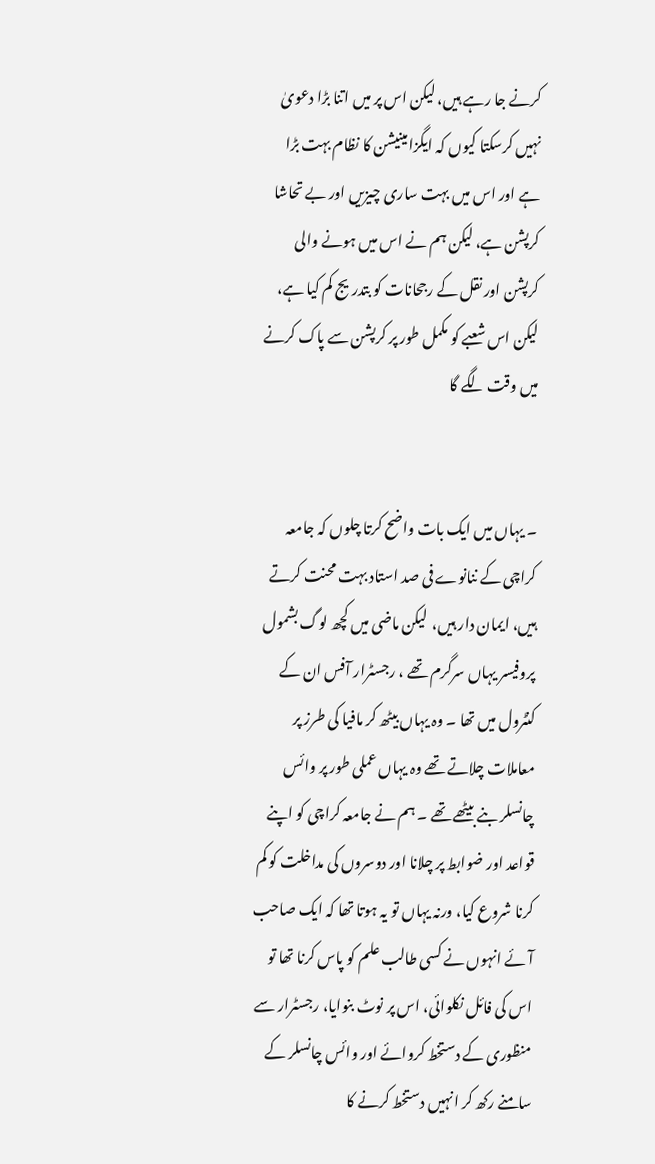کرنے جا رہے ہیں، لیکن اس پر میں اتنا بڑا دعویٰ نہیں کرسکتا کیوں کہ ایگزامینیشن کا نظام بہت بڑا ہے اور اس میں بہت ساری چیزیں اور بے تحاشا کرپشن ہے، لیکن ہم نے اس میں ہونے والی کرپشن اور نقل کے رجحانات کو بتدریج کم کیا ہے، لیکن اس شعبے کو مکمل طور پر کرپشن سے پاک کرنے میں وقت لگے گا


۔ یہاں میں ایک بات واضح کرتا چلوں کہ جامعہ کراچی کے ننانوے فی صد استاد بہت محنت کرتے ہیں، ایمان دار ہیں،  لیکن ماضی میں کچھ لوگ بشمول پروفیسر یہاں سرگرم تھے ، رجسٹرار آفس ان کے کنٹرول میں تھا ۔ وہ یہاں بیٹھ کر مافیا کی طرز پر معاملات چلاتے تھے وہ یہاں عملی طور پر وائس چانسلر بنے بیٹھے تھے ۔ ہم نے جامعہ کراچی کو اپنے قواعد اور ضوابط پر چلانا اور دوسروں کی مداخلت کو کم کرنا شروع کیا، ورنہ یہاں تو یہ ہوتا تھا کہ ایک صاحب آئے انہوں نے کسی طالب علم کو پاس کرنا تھا تو اس کی فائل نکلوائی، اس پر نوٹ بنوایا، رجسٹرار سے منظوری کے دستخط کروائے اور وائس چانسلر کے سامنے رکھ کر انہیں دستخط کرنے کا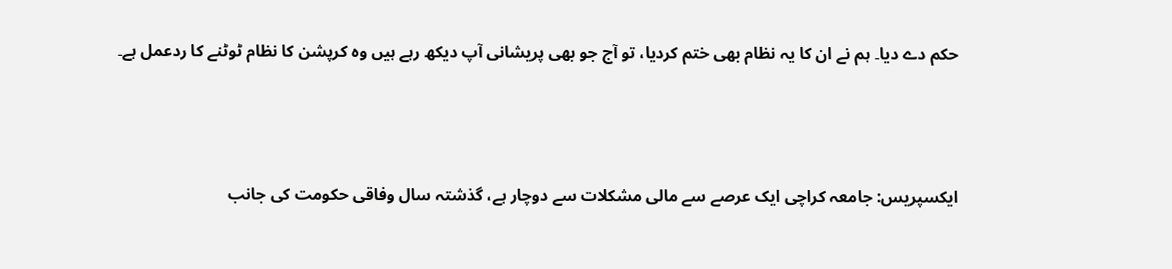حکم دے دیا۔ ہم نے ان کا یہ نظام بھی ختم کردیا، تو آج جو بھی پریشانی آپ دیکھ رہے ہیں وہ کرپشن کا نظام ٹوٹنے کا ردعمل ہے۔



ایکسپریس: جامعہ کراچی ایک عرصے سے مالی مشکلات سے دوچار ہے، گذشتہ سال وفاقی حکومت کی جانب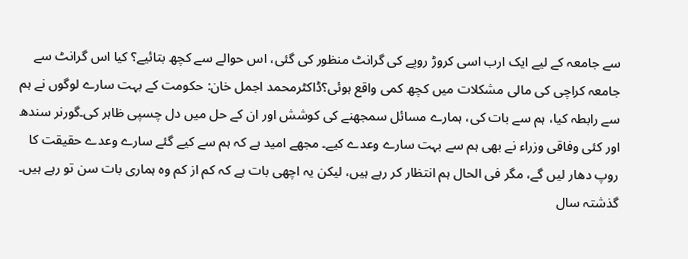سے جامعہ کے لیے ایک ارب اسی کروڑ روپے کی گرانٹ منظور کی گئی، اس حوالے سے کچھ بتائیے؟ کیا اس گرانٹ سے جامعہ کراچی کی مالی مشکلات میں کچھ کمی واقع ہوئی؟ڈاکٹرمحمد اجمل خان: حکومت کے بہت سارے لوگوں نے ہم سے رابطہ کیا، ہم سے بات کی، ہمارے مسائل سمجھنے کی کوشش اور ان کے حل میں دل چسپی ظاہر کی۔گورنر سندھ اور کئی وفاقی وزراء نے بھی ہم سے بہت سارے وعدے کیے۔ مجھے امید ہے کہ ہم سے کیے گئے سارے وعدے حقیقت کا روپ دھار لیں گے، مگر فی الحال ہم انتظار کر رہے ہیں، لیکن یہ اچھی بات ہے کہ کم از کم وہ ہماری بات سن تو رہے ہیں۔ گذشتہ سال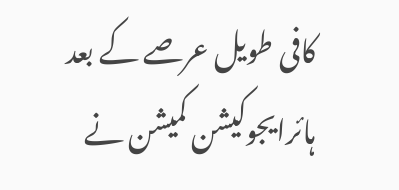کافی طویل عرصے کے بعد ہائرایجوکیشن کمیشن نے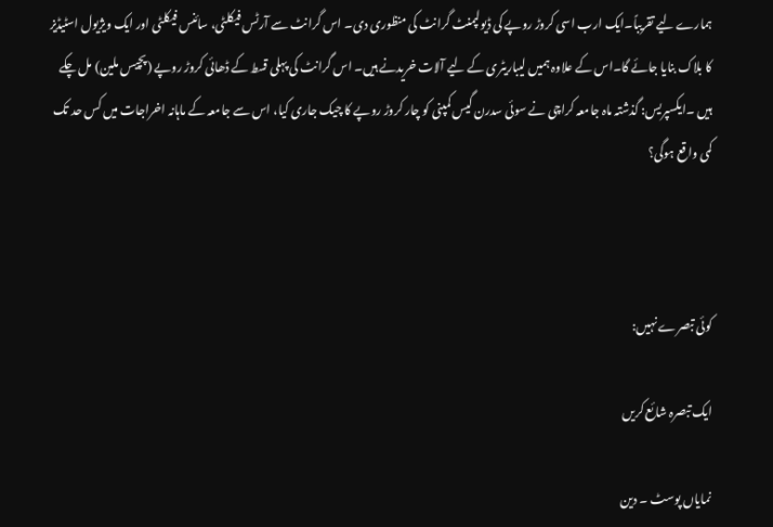ہمارے لیے تقریباً۔ایک ارب اسی کروڑ روپے کی ڈیولپمنٹ گرانٹ کی منظوری دی۔ اس گرانٹ سے آرٹس فیکلٹی، سائنس فیکلٹی اور ایک ویژیول اسٹیڈیز کا بلاک بنایا جائے گا۔اس کے علاوہ ہمیں لیباریٹری کے لیے آلات خریدنے ہیں۔ اس گرانٹ کی پہلی قسط کے ڈھائی کروڑ روپے (پچیس ملین) مل چکے ہیں ۔ایکسپریس: گذشتہ ماہ جامعہ کراچی نے سوئی سدرن گیس کمپنی کو چار کروڑ روپے کا چیک جاری کیا، اس سے جامعہ کے ماہانہ اخراجات میں کس حد تک کمی واقع ہوگی؟



کوئی تبصرے نہیں:

ایک تبصرہ شائع کریں

نمایاں پوسٹ ۔ دین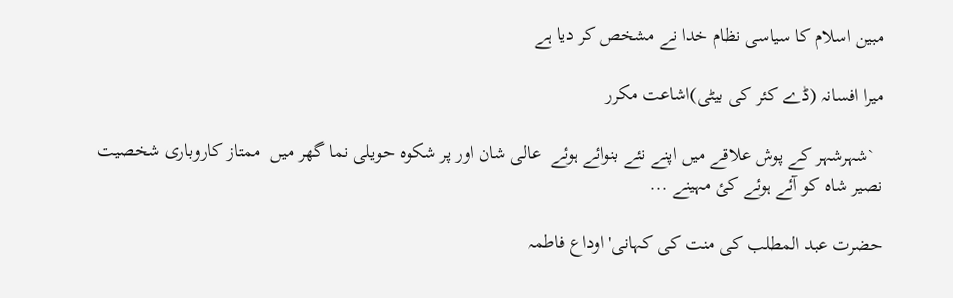مبین اسلام کا سیاسی نظام خدا نے مشخص کر دیا ہے

میرا افسانہ (ڈے کئر کی بیٹی)اشاعت مکرر

  `شہرشہر کے پوش علاقے میں اپنے نئے بنوائے ہوئے  عالی شان اور پر شکوہ حویلی نما گھر میں  ممتاز کاروباری شخصیت نصیر شاہ کو آئے ہوئے کئ مہینے ...

حضرت عبد المطلب کی منت کی کہانی'اوداع فاطمہ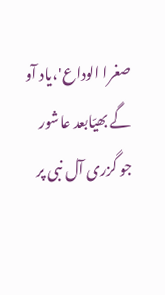صغرا الوداع'،یاد آو گے بھیّابعد عاشور جو گزری آل نبی پر